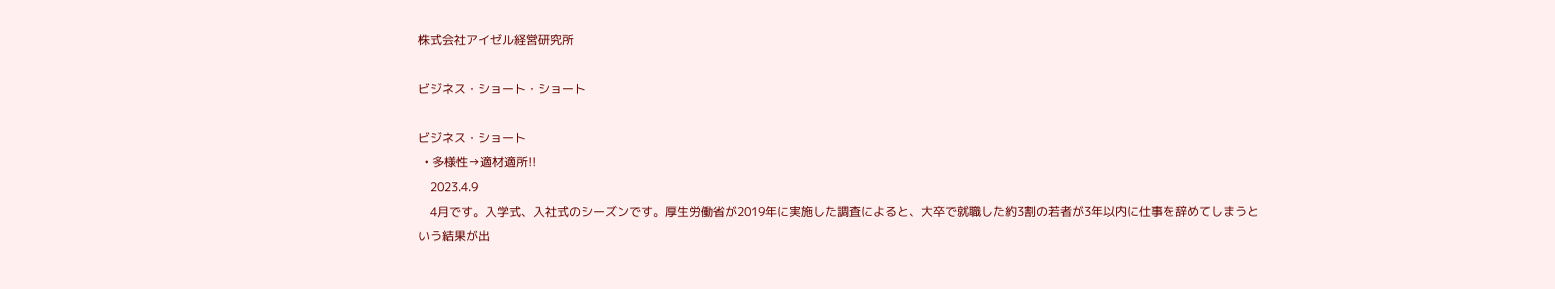株式会社アイゼル経営研究所

ビジネス・ショート・ショート

ビジネス・ショート
  • 多様性→適材適所!!
    2023.4.9
    4月です。入学式、入社式のシーズンです。厚生労働省が2019年に実施した調査によると、大卒で就職した約3割の若者が3年以内に仕事を辞めてしまうという結果が出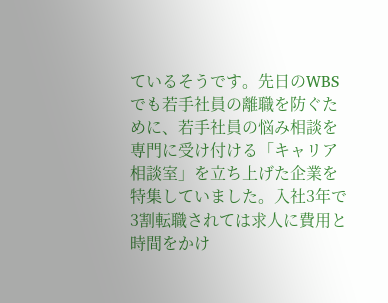ているそうです。先日のWBSでも若手社員の離職を防ぐために、若手社員の悩み相談を専門に受け付ける「キャリア相談室」を立ち上げた企業を特集していました。入社3年で3割転職されては求人に費用と時間をかけ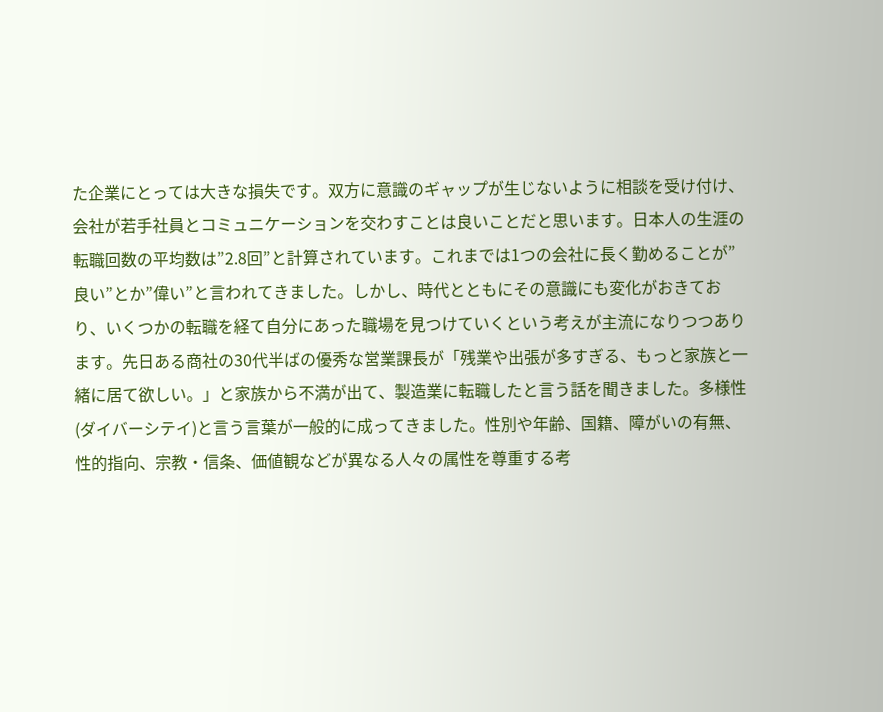た企業にとっては大きな損失です。双方に意識のギャップが生じないように相談を受け付け、会社が若手社員とコミュニケーションを交わすことは良いことだと思います。日本人の生涯の転職回数の平均数は”2.8回”と計算されています。これまでは1つの会社に長く勤めることが”良い”とか”偉い”と言われてきました。しかし、時代とともにその意識にも変化がおきており、いくつかの転職を経て自分にあった職場を見つけていくという考えが主流になりつつあります。先日ある商社の30代半ばの優秀な営業課長が「残業や出張が多すぎる、もっと家族と一緒に居て欲しい。」と家族から不満が出て、製造業に転職したと言う話を聞きました。多様性(ダイバーシテイ)と言う言葉が一般的に成ってきました。性別や年齢、国籍、障がいの有無、性的指向、宗教・信条、価値観などが異なる人々の属性を尊重する考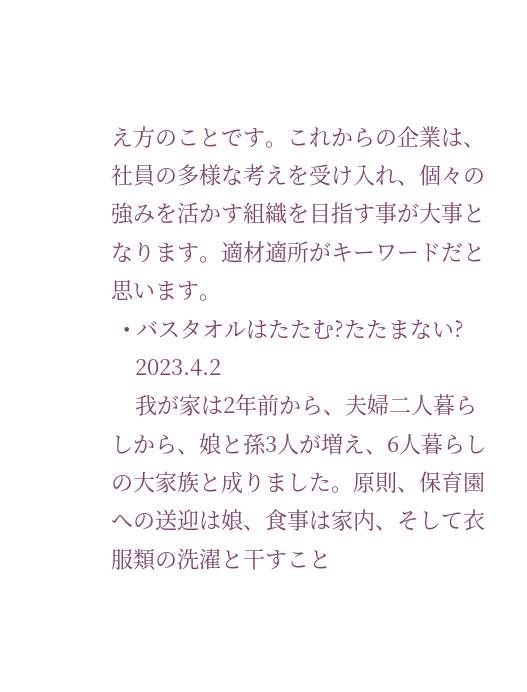え方のことです。これからの企業は、社員の多様な考えを受け入れ、個々の強みを活かす組織を目指す事が大事となります。適材適所がキーワードだと思います。
  • バスタオルはたたむ?たたまない?
    2023.4.2
    我が家は2年前から、夫婦二人暮らしから、娘と孫3人が増え、6人暮らしの大家族と成りました。原則、保育園への送迎は娘、食事は家内、そして衣服類の洗濯と干すこと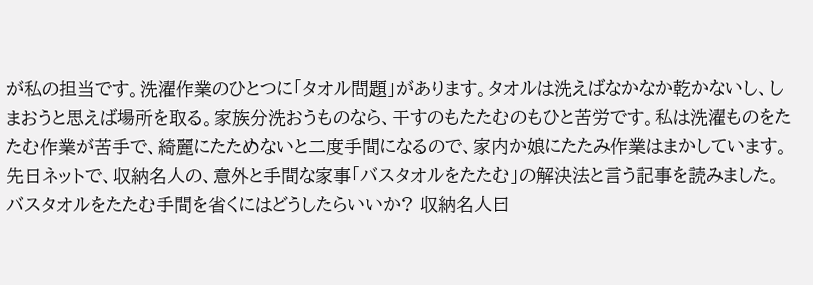が私の担当です。洗濯作業のひとつに「タオル問題」があります。タオルは洗えばなかなか乾かないし、しまおうと思えば場所を取る。家族分洗おうものなら、干すのもたたむのもひと苦労です。私は洗濯ものをたたむ作業が苦手で、綺麗にたためないと二度手間になるので、家内か娘にたたみ作業はまかしています。先日ネットで、収納名人の、意外と手間な家事「バスタオルをたたむ」の解決法と言う記事を読みました。バスタオルをたたむ手間を省くにはどうしたらいいか? 収納名人曰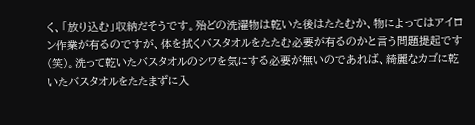く、「放り込む」収納だそうです。殆どの洗濯物は乾いた後はたたむか、物によってはアイロン作業が有るのですが、体を拭くバスタオルをたたむ必要が有るのかと言う問題提起です(笑)。洗って乾いたバスタオルのシワを気にする必要が無いのであれば、綺麗なカゴに乾いたバスタオルをたたまずに入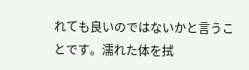れても良いのではないかと言うことです。濡れた体を拭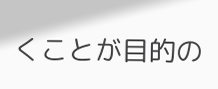くことが目的の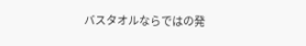バスタオルならではの発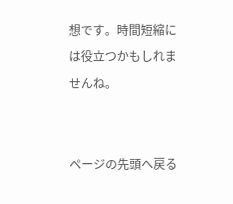想です。時間短縮には役立つかもしれませんね。


ページの先頭へ戻る